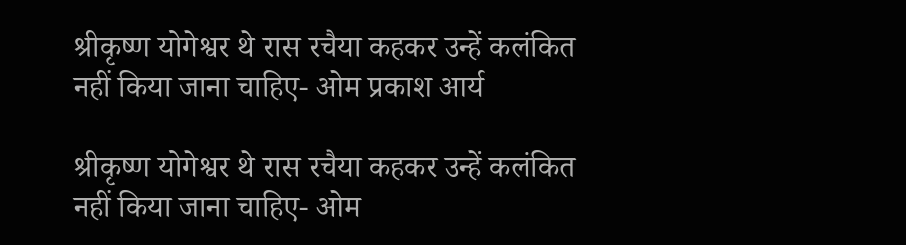श्रीकृष्ण योगेश्वर थे रास रचैया कहकर उन्हें कलंकित नहीं किया जाना चाहिए- ओम प्रकाश आर्य

श्रीकृष्ण योगेश्वर थे रास रचैया कहकर उन्हें कलंकित नहीं किया जाना चाहिए- ओम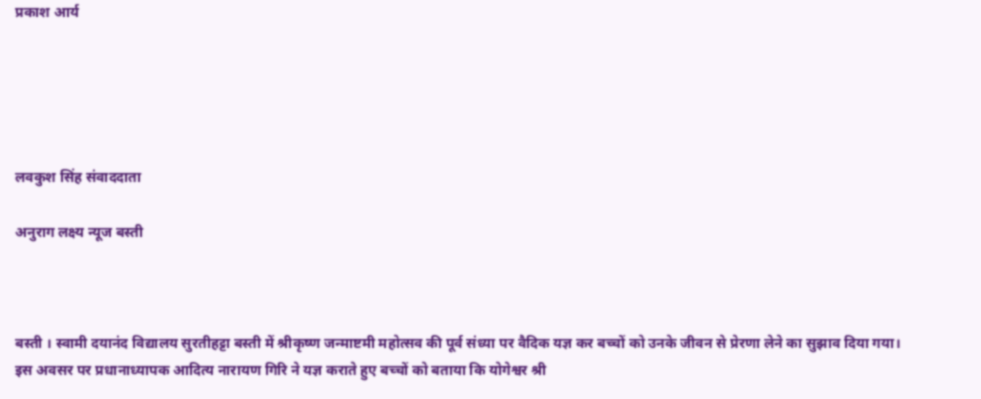प्रकाश आर्य





लवकुश सिंह संवाददाता

अनुराग लक्ष्य न्यूज बस्ती



बस्ती । स्वामी दयानंद विद्यालय सुरतीहट्टा बस्ती में श्रीकृष्ण जन्माष्टमी महोत्सव की पूर्व संध्या पर वैदिक यज्ञ कर बच्चों को उनके जीवन से प्रेरणा लेने का सुझाव दिया गया। इस अवसर पर प्रधानाध्यापक आदित्य नारायण गिरि ने यज्ञ कराते हुए बच्चों को बताया कि योगेश्वर श्री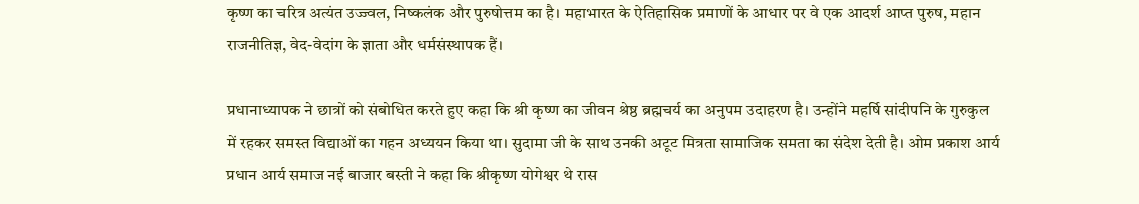कृष्ण का चरित्र अत्यंत उज्ज्वल, निष्कलंक और पुरुषोत्तम का है। महाभारत के ऐतिहासिक प्रमाणों के आधार पर वे एक आदर्श आप्त पुरुष, महान राजनीतिज्ञ, वेद-वेदांग के ज्ञाता और धर्मसंस्थापक हैं।

प्रधानाध्यापक ने छात्रों को संबोधित करते हुए कहा कि श्री कृष्ण का जीवन श्रेष्ठ ब्रह्मचर्य का अनुपम उदाहरण है। उन्होंने महर्षि सांदीपनि के गुरुकुल में रहकर समस्त विद्याओं का गहन अध्ययन किया था। सुदामा जी के साथ उनकी अटूट मित्रता सामाजिक समता का संदेश देती है। ओम प्रकाश आर्य प्रधान आर्य समाज नई बाजार बस्ती ने कहा कि श्रीकृष्ण योगेश्वर थे रास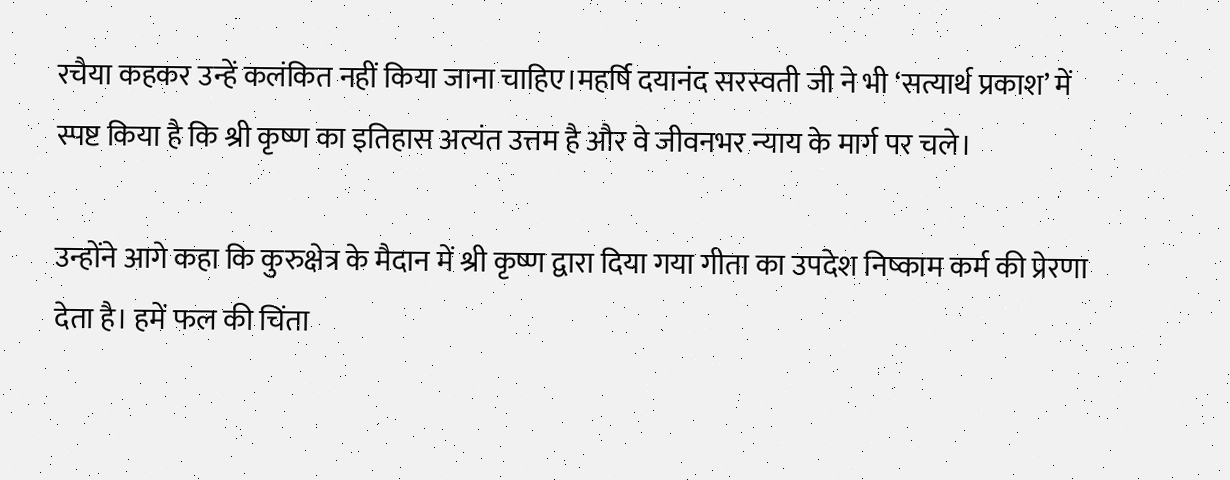रचैया कहकर उन्हें कलंकित नहीं किया जाना चाहिए।महर्षि दयानंद सरस्वती जी ने भी ‘सत्यार्थ प्रकाश’ में स्पष्ट किया है कि श्री कृष्ण का इतिहास अत्यंत उत्तम है और वे जीवनभर न्याय के मार्ग पर चले।

उन्होंने आगे कहा कि कुरुक्षेत्र के मैदान में श्री कृष्ण द्वारा दिया गया गीता का उपदेश निष्काम कर्म की प्रेरणा देता है। हमें फल की चिंता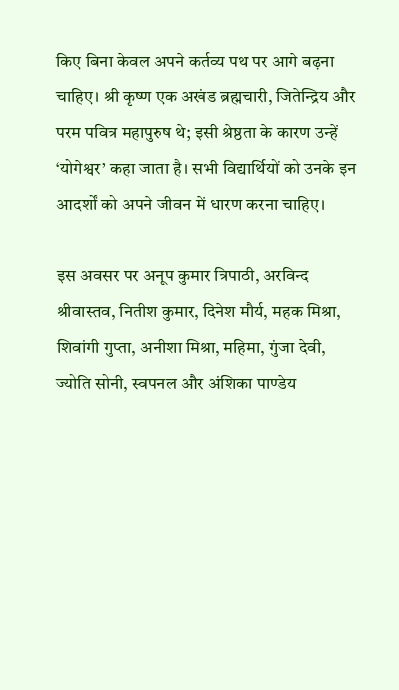किए बिना केवल अपने कर्तव्य पथ पर आगे बढ़ना चाहिए। श्री कृष्ण एक अखंड ब्रह्मचारी, जितेन्द्रिय और परम पवित्र महापुरुष थे; इसी श्रेष्ठता के कारण उन्हें ‘योगेश्वर’ कहा जाता है। सभी विद्यार्थियों को उनके इन आदर्शों को अपने जीवन में धारण करना चाहिए।

इस अवसर पर अनूप कुमार त्रिपाठी, अरविन्द श्रीवास्तव, नितीश कुमार, दिनेश मौर्य, महक मिश्रा, शिवांगी गुप्ता, अनीशा मिश्रा, महिमा, गुंजा देवी, ज्योति सोनी, स्वपनल और अंशिका पाण्डेय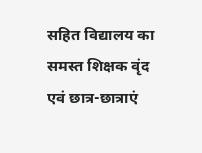सहित विद्यालय का समस्त शिक्षक वृंद एवं छात्र-छात्राएं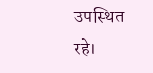उपस्थित रहे।